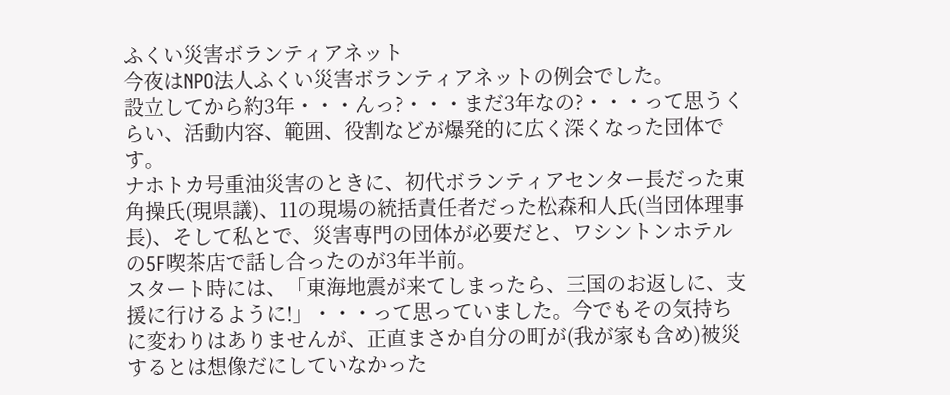ふくい災害ボランティアネット
今夜はNPO法人ふくい災害ボランティアネットの例会でした。
設立してから約3年・・・んっ?・・・まだ3年なの?・・・って思うくらい、活動内容、範囲、役割などが爆発的に広く深くなった団体です。
ナホトカ号重油災害のときに、初代ボランティアセンター長だった東角操氏(現県議)、11の現場の統括責任者だった松森和人氏(当団体理事長)、そして私とで、災害専門の団体が必要だと、ワシントンホテルの5F喫茶店で話し合ったのが3年半前。
スタート時には、「東海地震が来てしまったら、三国のお返しに、支援に行けるように!」・・・って思っていました。今でもその気持ちに変わりはありませんが、正直まさか自分の町が(我が家も含め)被災するとは想像だにしていなかった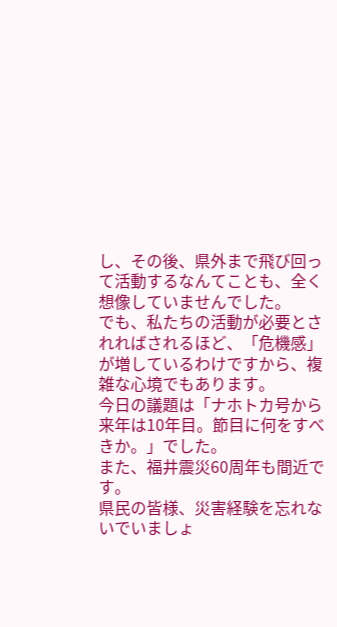し、その後、県外まで飛び回って活動するなんてことも、全く想像していませんでした。
でも、私たちの活動が必要とされればされるほど、「危機感」が増しているわけですから、複雑な心境でもあります。
今日の議題は「ナホトカ号から来年は10年目。節目に何をすべきか。」でした。
また、福井震災60周年も間近です。
県民の皆様、災害経験を忘れないでいましょ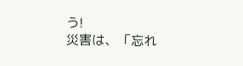う!
災害は、「忘れ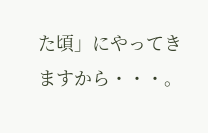た頃」にやってきますから・・・。